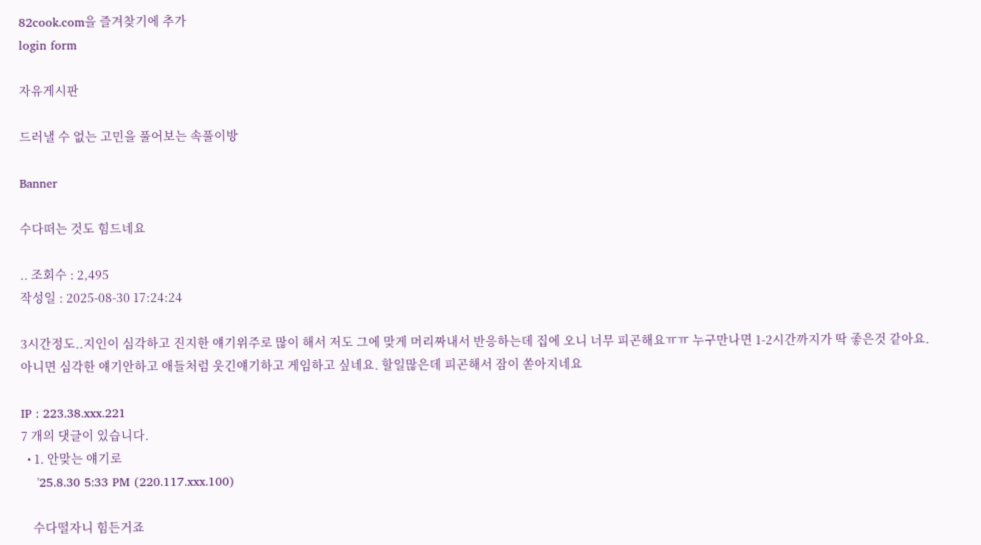82cook.com을 즐겨찾기에 추가
login form

자유게시판

드러낼 수 없는 고민을 풀어보는 속풀이방

Banner

수다떠는 것도 힘드네요

.. 조회수 : 2,495
작성일 : 2025-08-30 17:24:24

3시간정도..지인이 심각하고 진지한 얘기위주로 많이 해서 저도 그에 맞게 머리짜내서 반응하는데 집에 오니 너무 피곤해요ㅠㅠ 누구만나면 1-2시간까지가 딱 좋은것 같아요. 아니면 심각한 얘기안하고 애들처럼 웃긴얘기하고 게임하고 싶네요. 할일많은데 피곤해서 잠이 쏟아지네요

IP : 223.38.xxx.221
7 개의 댓글이 있습니다.
  • 1. 안맞는 얘기로
    '25.8.30 5:33 PM (220.117.xxx.100)

    수다떨자니 힘든거죠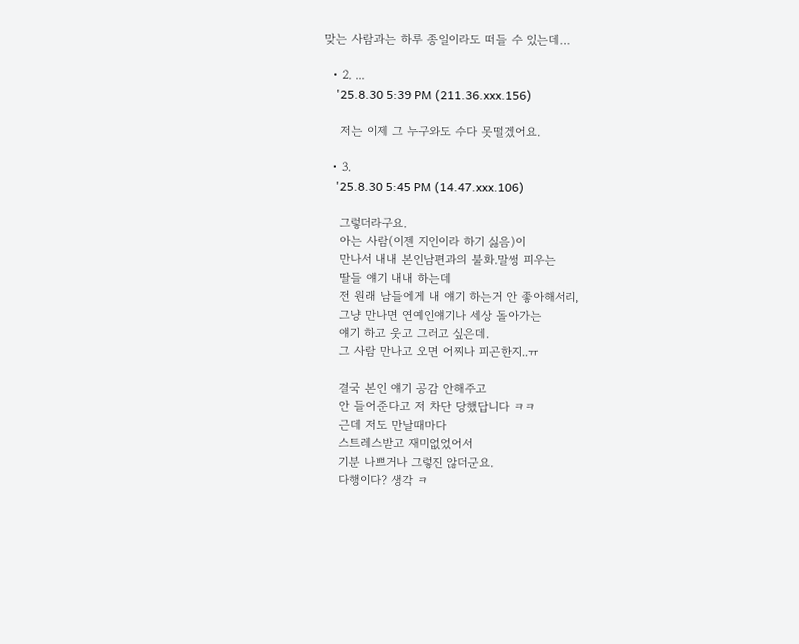맞는 사람과는 하루 종일이라도 떠들 수 있는데…

  • 2. ...
    '25.8.30 5:39 PM (211.36.xxx.156)

    저는 이제 그 누구와도 수다 못떨겠어요.

  • 3.
    '25.8.30 5:45 PM (14.47.xxx.106)

    그렇더라구요.
    아는 사람(이젠 지인이라 하기 싫음)이
    만나서 내내 본인남편과의 불화.말썽 피우는
    딸들 얘기 내내 하는데
    전 원래 남들에게 내 얘기 하는거 안 좋아해서리,
    그냥 만나면 연예인얘기나 세상 돌아가는
    얘기 하고 웃고 그러고 싶은데.
    그 사람 만나고 오면 어찌나 피곤한지..ㅠ

    결국 본인 얘기 공감 안해주고
    안 들어준다고 저 차단 당했답니다 ㅋㅋ
    근데 저도 만날때마다
    스트레스받고 재미없었어서
    기분 나쁘거나 그렇진 않더군요.
    다행이다? 생각 ㅋ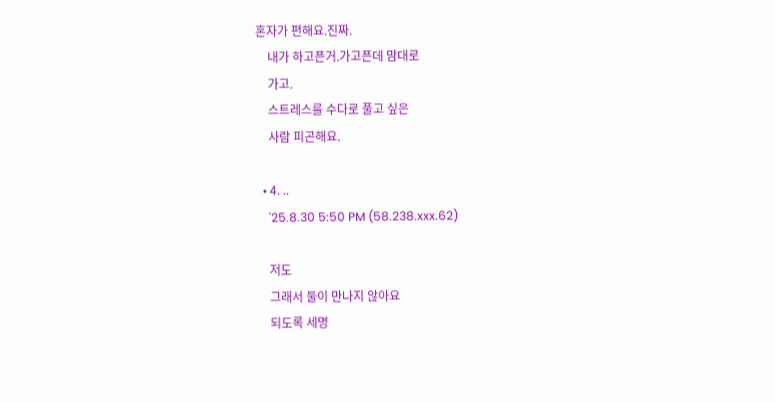혼자가 편해요.진짜.
    내가 하고픈거.가고픈데 맘대로
    가고.
    스트레스를 수다로 풀고 싶은
    사람 피곤해요.

  • 4. ..
    '25.8.30 5:50 PM (58.238.xxx.62)

    저도
    그래서 둘이 만나지 않아요
    되도록 세명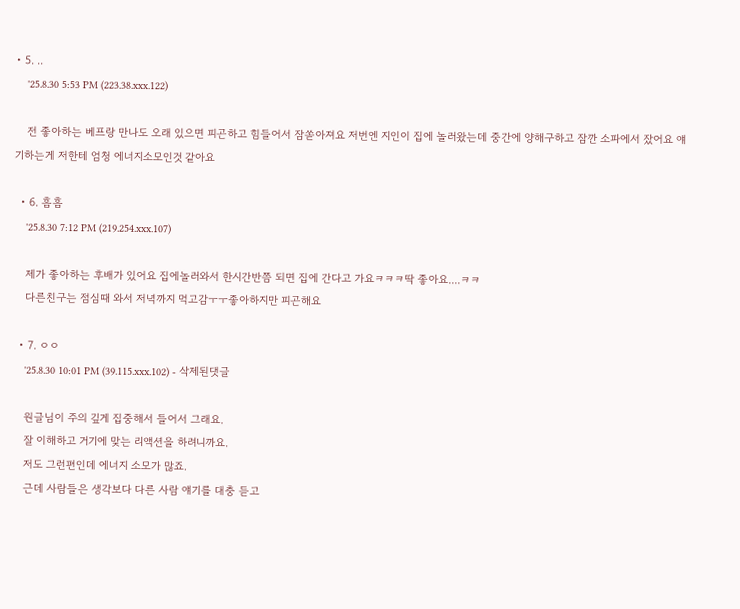• 5. ..
    '25.8.30 5:53 PM (223.38.xxx.122)

    전 좋아하는 베프랑 만나도 오래 있으면 피곤하고 힘들어서 잠쏟아져요 저번엔 지인이 집에 놀러왔는데 중간에 양해구하고 잠깐 소파에서 잤어요 얘기하는게 저한테 엄청 에너지소모인것 같아요

  • 6. 흠흠
    '25.8.30 7:12 PM (219.254.xxx.107)

    제가 좋아하는 후배가 있어요 집에놀러와서 한시간반쯤 되면 집에 간다고 가요ㅋㅋㅋ딱 좋아요....ㅋㅋ
    다른친구는 점심때 와서 저녁까지 먹고감ㅜㅜ좋아하지만 피곤해요

  • 7. ㅇㅇ
    '25.8.30 10:01 PM (39.115.xxx.102) - 삭제된댓글

    원글님이 주의 깊게 집중해서 들어서 그래요.
    잘 이해하고 거기에 맞는 리액션을 하려니까요.
    저도 그런편인데 에너지 소모가 많죠.
    근데 사람들은 생각보다 다른 사람 얘기를 대충 듣고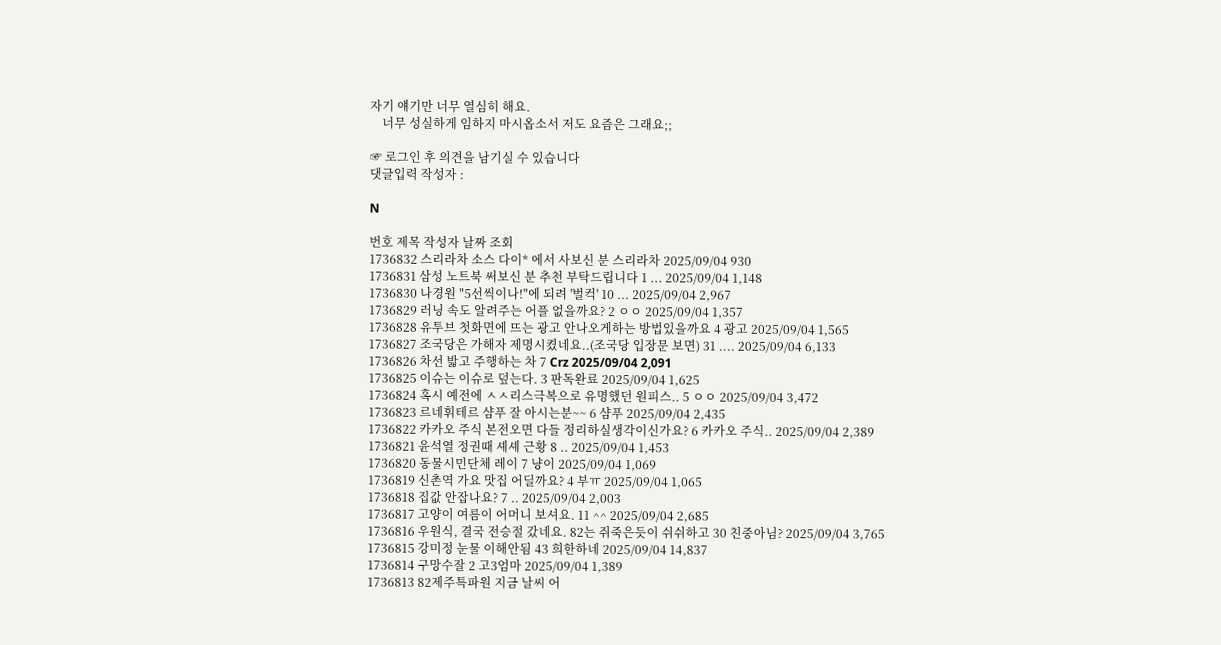자기 얘기만 너무 열심히 해요.
    너무 성실하게 임하지 마시옵소서 저도 요즘은 그래요;;

☞ 로그인 후 의견을 남기실 수 있습니다
댓글입력 작성자 :

N

번호 제목 작성자 날짜 조회
1736832 스리라차 소스 다이* 에서 사보신 분 스리라차 2025/09/04 930
1736831 삼성 노트북 써보신 분 추천 부탁드립니다 1 ... 2025/09/04 1,148
1736830 나경원 "5선씩이나!"에 되려 '벌컥' 10 ... 2025/09/04 2,967
1736829 러닝 속도 알려주는 어플 없을까요? 2 ㅇㅇ 2025/09/04 1,357
1736828 유투브 첫화면에 뜨는 광고 안나오게하는 방법있을까요 4 광고 2025/09/04 1,565
1736827 조국당은 가해자 제명시켰네요..(조국당 입장문 보면) 31 .... 2025/09/04 6,133
1736826 차선 밟고 주행하는 차 7 Crz 2025/09/04 2,091
1736825 이슈는 이슈로 덮는다. 3 판독완료 2025/09/04 1,625
1736824 혹시 예전에 ㅅㅅ리스극복으로 유명했던 원피스.. 5 ㅇㅇ 2025/09/04 3,472
1736823 르네휘테르 샴푸 잘 아시는분~~ 6 샴푸 2025/09/04 2,435
1736822 카카오 주식 본전오면 다들 정리하실생각이신가요? 6 카카오 주식.. 2025/09/04 2,389
1736821 윤석열 정권때 셰셰 근황 8 .. 2025/09/04 1,453
1736820 동물시민단체 레이 7 냥이 2025/09/04 1,069
1736819 신촌역 가요 맛집 어딜까요? 4 부ㅠ 2025/09/04 1,065
1736818 집값 안잡나요? 7 .. 2025/09/04 2,003
1736817 고양이 여름이 어머니 보셔요. 11 ^^ 2025/09/04 2,685
1736816 우원식, 결국 전승절 갔네요. 82는 쥐죽은듯이 쉬쉬하고 30 친중아님? 2025/09/04 3,765
1736815 강미정 눈물 이해안됨 43 희한하네 2025/09/04 14,837
1736814 구망수잘 2 고3엄마 2025/09/04 1,389
1736813 82제주특파원 지금 날씨 어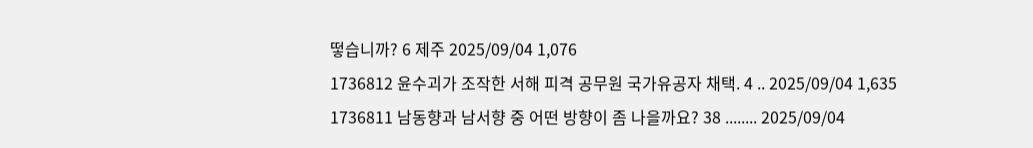떻습니까? 6 제주 2025/09/04 1,076
1736812 윤수괴가 조작한 서해 피격 공무원 국가유공자 채택. 4 .. 2025/09/04 1,635
1736811 남동향과 남서향 중 어떤 방향이 좀 나을까요? 38 ........ 2025/09/04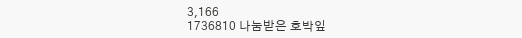3,166
1736810 나눔받은 호박잎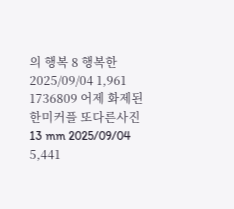의 행복 8 행복한 2025/09/04 1,961
1736809 어제 화제된 한미커플 또다른사진 13 mm 2025/09/04 5,441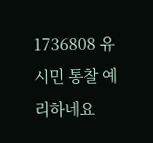1736808 유시민 통찰 예리하네요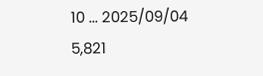10 ... 2025/09/04 5,821